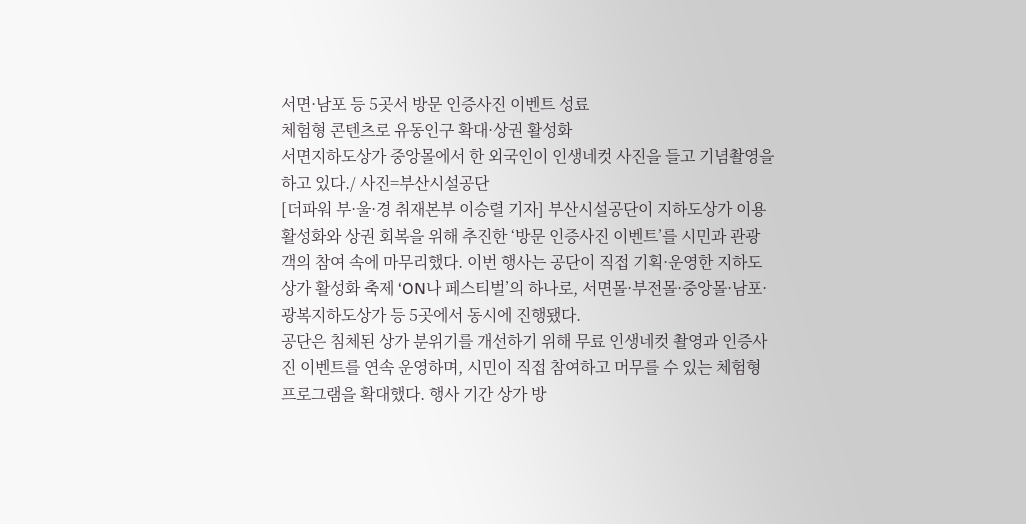서면·남포 등 5곳서 방문 인증사진 이벤트 성료
체험형 콘텐츠로 유동인구 확대·상권 활성화
서면지하도상가 중앙몰에서 한 외국인이 인생네컷 사진을 들고 기념촬영을 하고 있다./ 사진=부산시설공단
[더파워 부·울·경 취재본부 이승렬 기자] 부산시설공단이 지하도상가 이용 활성화와 상권 회복을 위해 추진한 ‘방문 인증사진 이벤트’를 시민과 관광객의 참여 속에 마무리했다. 이번 행사는 공단이 직접 기획·운영한 지하도상가 활성화 축제 ‘ON나 페스티벌’의 하나로, 서면몰·부전몰·중앙몰·남포·광복지하도상가 등 5곳에서 동시에 진행됐다.
공단은 침체된 상가 분위기를 개선하기 위해 무료 인생네컷 촬영과 인증사진 이벤트를 연속 운영하며, 시민이 직접 참여하고 머무를 수 있는 체험형 프로그램을 확대했다. 행사 기간 상가 방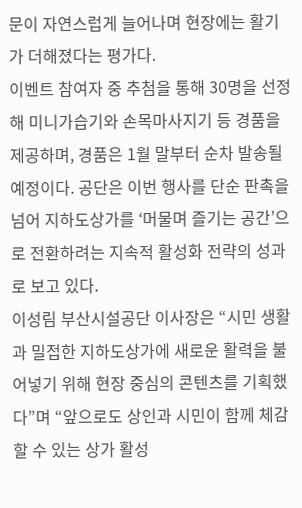문이 자연스럽게 늘어나며 현장에는 활기가 더해졌다는 평가다.
이벤트 참여자 중 추첨을 통해 30명을 선정해 미니가습기와 손목마사지기 등 경품을 제공하며, 경품은 1월 말부터 순차 발송될 예정이다. 공단은 이번 행사를 단순 판촉을 넘어 지하도상가를 ‘머물며 즐기는 공간’으로 전환하려는 지속적 활성화 전략의 성과로 보고 있다.
이성림 부산시설공단 이사장은 “시민 생활과 밀접한 지하도상가에 새로운 활력을 불어넣기 위해 현장 중심의 콘텐츠를 기획했다”며 “앞으로도 상인과 시민이 함께 체감할 수 있는 상가 활성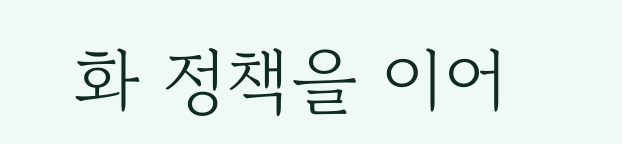화 정책을 이어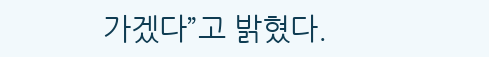가겠다”고 밝혔다.